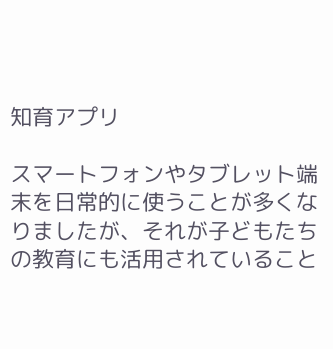知育アプリ

スマートフォンやタブレット端末を日常的に使うことが多くなりましたが、それが子どもたちの教育にも活用されていること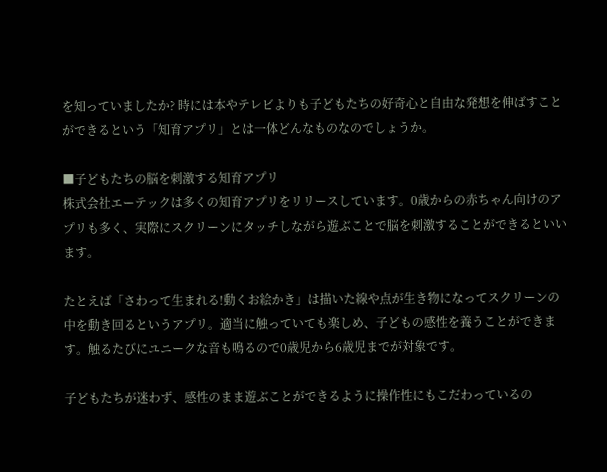を知っていましたか? 時には本やテレビよりも子どもたちの好奇心と自由な発想を伸ばすことができるという「知育アプリ」とは一体どんなものなのでしょうか。

■子どもたちの脳を刺激する知育アプリ
株式会社エーテックは多くの知育アプリをリリースしています。0歳からの赤ちゃん向けのアプリも多く、実際にスクリーンにタッチしながら遊ぶことで脳を刺激することができるといいます。

たとえば「さわって生まれる!動くお絵かき」は描いた線や点が生き物になってスクリーンの中を動き回るというアプリ。適当に触っていても楽しめ、子どもの感性を養うことができます。触るたびにユニークな音も鳴るので0歳児から6歳児までが対象です。

子どもたちが迷わず、感性のまま遊ぶことができるように操作性にもこだわっているの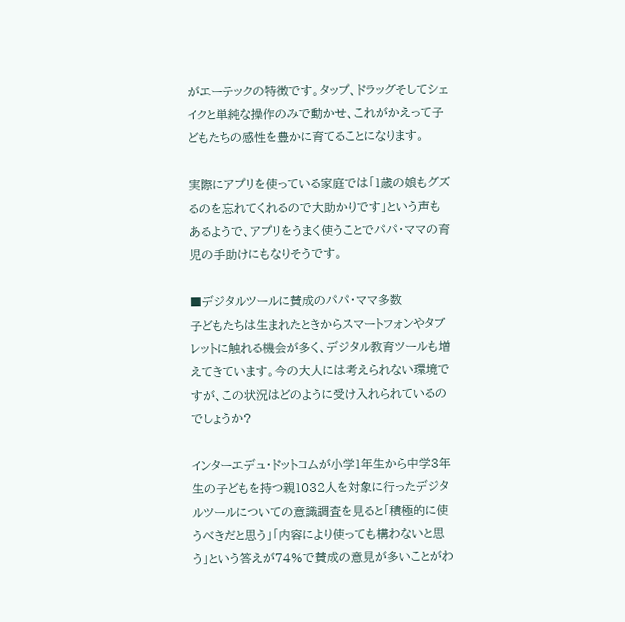がエーテックの特徴です。タップ、ドラッグそしてシェイクと単純な操作のみで動かせ、これがかえって子どもたちの感性を豊かに育てることになります。

実際にアプリを使っている家庭では「1歳の娘もグズるのを忘れてくれるので大助かりです」という声もあるようで、アプリをうまく使うことでパパ・ママの育児の手助けにもなりそうです。

■デジタルツールに賛成のパパ・ママ多数
子どもたちは生まれたときからスマートフォンやタブレットに触れる機会が多く、デジタル教育ツールも増えてきています。今の大人には考えられない環境ですが、この状況はどのように受け入れられているのでしょうか?

インターエデュ・ドットコムが小学1年生から中学3年生の子どもを持つ親1032人を対象に行ったデジタルツールについての意識調査を見ると「積極的に使うべきだと思う」「内容により使っても構わないと思う」という答えが74%で賛成の意見が多いことがわ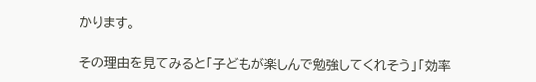かります。

その理由を見てみると「子どもが楽しんで勉強してくれそう」「効率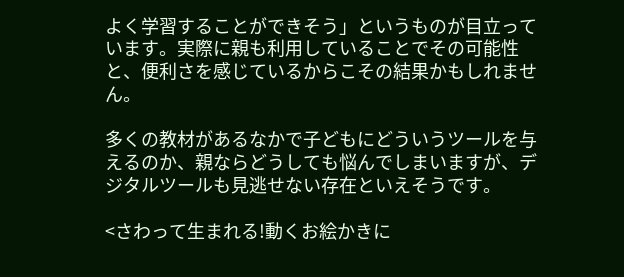よく学習することができそう」というものが目立っています。実際に親も利用していることでその可能性と、便利さを感じているからこその結果かもしれません。

多くの教材があるなかで子どもにどういうツールを与えるのか、親ならどうしても悩んでしまいますが、デジタルツールも見逃せない存在といえそうです。

<さわって生まれる!動くお絵かきに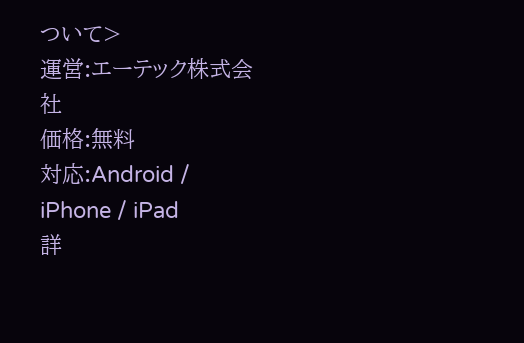ついて>
運営:エーテック株式会社
価格:無料
対応:Android / iPhone / iPad
詳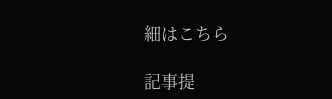細はこちら

記事提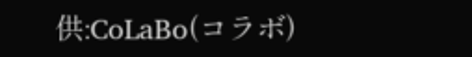供:CoLaBo(コラボ)